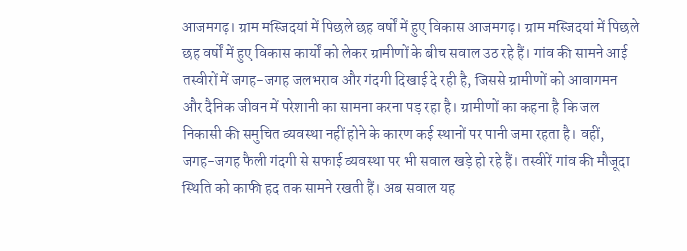आजमगढ़। ग्राम मस्जिदयां में पिछले छह वर्षों में हुए विकास आजमगढ़। ग्राम मस्जिदयां में पिछले छह वर्षों में हुए विकास कार्यों को लेकर ग्रामीणों के बीच सवाल उठ रहे हैं। गांव की सामने आई तस्वीरों में जगह-जगह जलभराव और गंदगी दिखाई दे रही है, जिससे ग्रामीणों को आवागमन और दैनिक जीवन में परेशानी का सामना करना पड़ रहा है। ग्रामीणों का कहना है कि जल निकासी की समुचित व्यवस्था नहीं होने के कारण कई स्थानों पर पानी जमा रहता है। वहीं, जगह-जगह फैली गंदगी से सफाई व्यवस्था पर भी सवाल खड़े हो रहे हैं। तस्वीरें गांव की मौजूदा स्थिति को काफी हद तक सामने रखती हैं। अब सवाल यह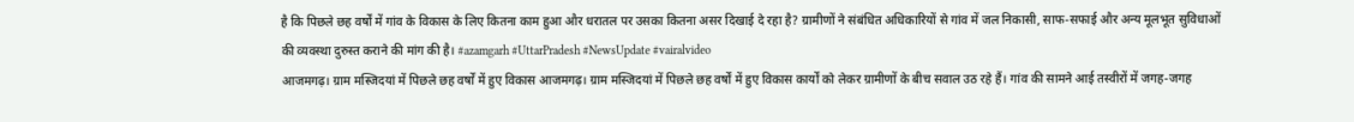है कि पिछले छह वर्षों में गांव के विकास के लिए कितना काम हुआ और धरातल पर उसका कितना असर दिखाई दे रहा है? ग्रामीणों ने संबंधित अधिकारियों से गांव में जल निकासी, साफ-सफाई और अन्य मूलभूत सुविधाओं की व्यवस्था दुरुस्त कराने की मांग की है। #azamgarh #UttarPradesh #NewsUpdate #vairalvideo
आजमगढ़। ग्राम मस्जिदयां में पिछले छह वर्षों में हुए विकास आजमगढ़। ग्राम मस्जिदयां में पिछले छह वर्षों में हुए विकास कार्यों को लेकर ग्रामीणों के बीच सवाल उठ रहे हैं। गांव की सामने आई तस्वीरों में जगह-जगह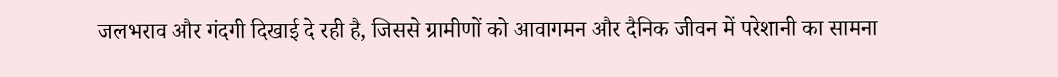जलभराव और गंदगी दिखाई दे रही है, जिससे ग्रामीणों को आवागमन और दैनिक जीवन में परेशानी का सामना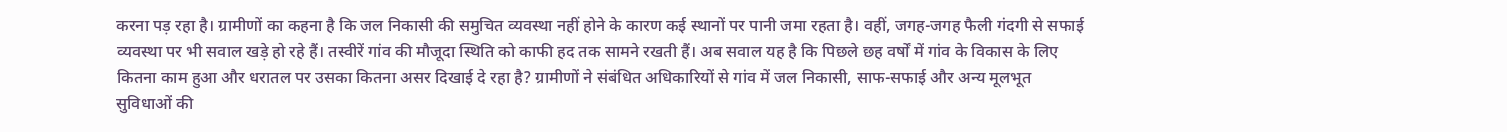करना पड़ रहा है। ग्रामीणों का कहना है कि जल निकासी की समुचित व्यवस्था नहीं होने के कारण कई स्थानों पर पानी जमा रहता है। वहीं, जगह-जगह फैली गंदगी से सफाई व्यवस्था पर भी सवाल खड़े हो रहे हैं। तस्वीरें गांव की मौजूदा स्थिति को काफी हद तक सामने रखती हैं। अब सवाल यह है कि पिछले छह वर्षों में गांव के विकास के लिए कितना काम हुआ और धरातल पर उसका कितना असर दिखाई दे रहा है? ग्रामीणों ने संबंधित अधिकारियों से गांव में जल निकासी, साफ-सफाई और अन्य मूलभूत सुविधाओं की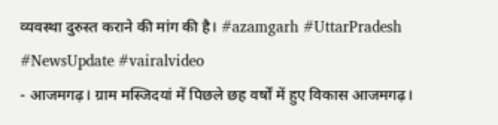व्यवस्था दुरुस्त कराने की मांग की है। #azamgarh #UttarPradesh #NewsUpdate #vairalvideo
- आजमगढ़। ग्राम मस्जिदयां में पिछले छह वर्षों में हुए विकास आजमगढ़।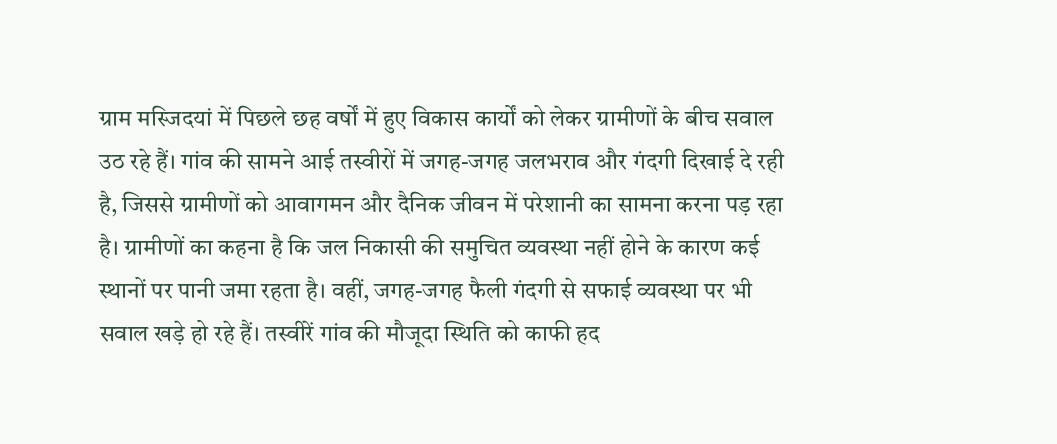ग्राम मस्जिदयां में पिछले छह वर्षों में हुए विकास कार्यों को लेकर ग्रामीणों के बीच सवाल उठ रहे हैं। गांव की सामने आई तस्वीरों में जगह-जगह जलभराव और गंदगी दिखाई दे रही है, जिससे ग्रामीणों को आवागमन और दैनिक जीवन में परेशानी का सामना करना पड़ रहा है। ग्रामीणों का कहना है कि जल निकासी की समुचित व्यवस्था नहीं होने के कारण कई स्थानों पर पानी जमा रहता है। वहीं, जगह-जगह फैली गंदगी से सफाई व्यवस्था पर भी सवाल खड़े हो रहे हैं। तस्वीरें गांव की मौजूदा स्थिति को काफी हद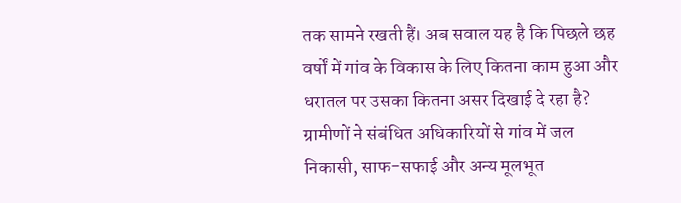तक सामने रखती हैं। अब सवाल यह है कि पिछले छह वर्षों में गांव के विकास के लिए कितना काम हुआ और धरातल पर उसका कितना असर दिखाई दे रहा है? ग्रामीणों ने संबंधित अधिकारियों से गांव में जल निकासी, साफ-सफाई और अन्य मूलभूत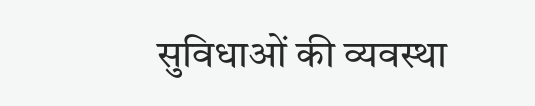सुविधाओं की व्यवस्था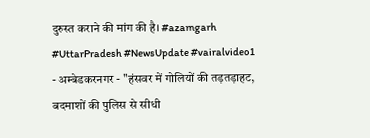दुरुस्त कराने की मांग की है। #azamgarh #UttarPradesh #NewsUpdate #vairalvideo1
- अम्बेडकरनगर - "हंसवर में गोलियों की तड़तड़ाहट, बदमाशों की पुलिस से सीधी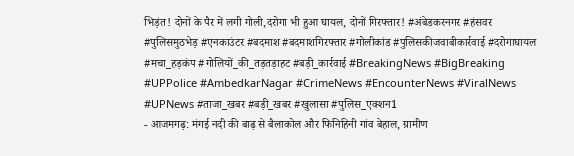भिड़ंत! दोनों के पैर में लगी गोली,दरोगा भी हुआ घायल, दोनों गिरफ्तार! #अंबेडकरनगर #हंसवर #पुलिसमुठभेड़ #एनकाउंटर #बदमाश #बदमाशगिरफ्तार #गोलीकांड #पुलिसकीजवाबीकार्रवाई #दरोगाघायल #मचा_हड़कंप #गोलियों_की_तड़तड़ाहट #बड़ी_कार्रवाई #BreakingNews #BigBreaking #UPPolice #AmbedkarNagar #CrimeNews #EncounterNews #ViralNews #UPNews #ताजा_खबर #बड़ी_खबर #खुलासा #पुलिस_एक्शन1
- आजमगढ़: मंगई नदी की बाढ़ से बैलाकोल और फिनिहिनी गांव बेहाल, ग्रामीण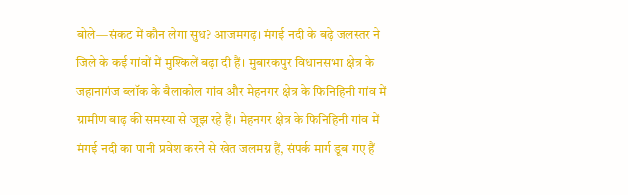बोले—संकट में कौन लेगा सुध? आजमगढ़। मंगई नदी के बढ़े जलस्तर ने जिले के कई गांवों में मुश्किलें बढ़ा दी हैं। मुबारकपुर विधानसभा क्षेत्र के जहानागंज ब्लॉक के बैलाकोल गांव और मेहनगर क्षेत्र के फिनिहिनी गांव में ग्रामीण बाढ़ की समस्या से जूझ रहे हैं। मेहनगर क्षेत्र के फिनिहिनी गांव में मंगई नदी का पानी प्रवेश करने से खेत जलमग्न हैं, संपर्क मार्ग डूब गए हैं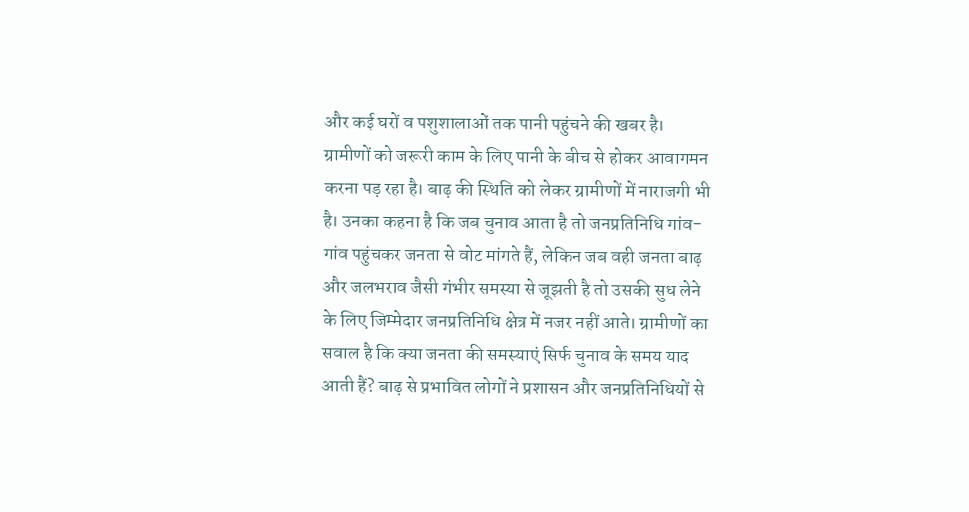और कई घरों व पशुशालाओं तक पानी पहुंचने की खबर है। ग्रामीणों को जरूरी काम के लिए पानी के बीच से होकर आवागमन करना पड़ रहा है। बाढ़ की स्थिति को लेकर ग्रामीणों में नाराजगी भी है। उनका कहना है कि जब चुनाव आता है तो जनप्रतिनिधि गांव-गांव पहुंचकर जनता से वोट मांगते हैं, लेकिन जब वही जनता बाढ़ और जलभराव जैसी गंभीर समस्या से जूझती है तो उसकी सुध लेने के लिए जिम्मेदार जनप्रतिनिधि क्षेत्र में नजर नहीं आते। ग्रामीणों का सवाल है कि क्या जनता की समस्याएं सिर्फ चुनाव के समय याद आती हैं? बाढ़ से प्रभावित लोगों ने प्रशासन और जनप्रतिनिधियों से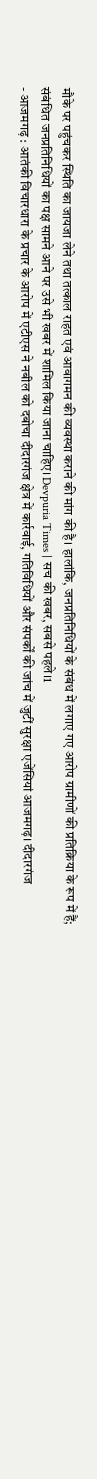मौके पर पहुंचकर स्थिति का जायजा लेने तथा तत्काल राहत एवं आवागमन की व्यवस्था कराने की मांग की है। हालांकि, जनप्रतिनिधियों के संबंध में लगाए गए आरोप ग्रामीणों की प्रतिक्रिया के रूप में हैं; संबंधित जनप्रतिनिधियों का पक्ष सामने आने पर उसे भी खबर में शामिल किया जाना चाहिए। Devpuria Times | सच की खबर, सबसे पहले।1
- आजमगढ़ : आतंकी विचारधारा के प्रचार के आरोप में एटीएस ने नबील को दबोचा दीदारगंज क्षेत्र में कार्रवाई, गतिविधियों और संपर्कों की जांच में जुटीं सुरक्षा एजेंसियां आजमगढ़। दीदारगंज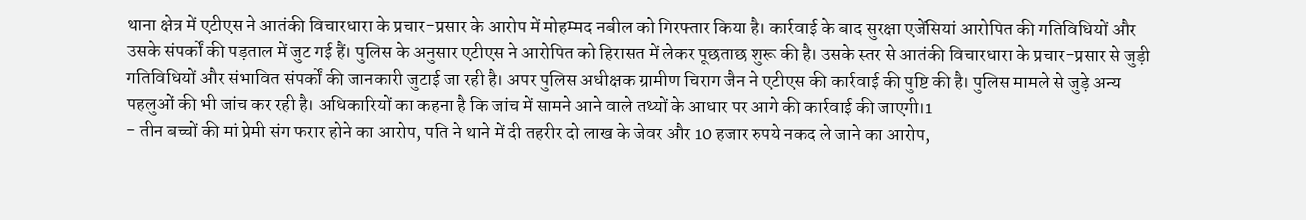थाना क्षेत्र में एटीएस ने आतंकी विचारधारा के प्रचार-प्रसार के आरोप में मोहम्मद नबील को गिरफ्तार किया है। कार्रवाई के बाद सुरक्षा एजेंसियां आरोपित की गतिविधियों और उसके संपर्कों की पड़ताल में जुट गई हैं। पुलिस के अनुसार एटीएस ने आरोपित को हिरासत में लेकर पूछताछ शुरू की है। उसके स्तर से आतंकी विचारधारा के प्रचार-प्रसार से जुड़ी गतिविधियों और संभावित संपर्कों की जानकारी जुटाई जा रही है। अपर पुलिस अधीक्षक ग्रामीण चिराग जैन ने एटीएस की कार्रवाई की पुष्टि की है। पुलिस मामले से जुड़े अन्य पहलुओं की भी जांच कर रही है। अधिकारियों का कहना है कि जांच में सामने आने वाले तथ्यों के आधार पर आगे की कार्रवाई की जाएगी।1
- तीन बच्चों की मां प्रेमी संग फरार होने का आरोप, पति ने थाने में दी तहरीर दो लाख के जेवर और 10 हजार रुपये नकद ले जाने का आरोप,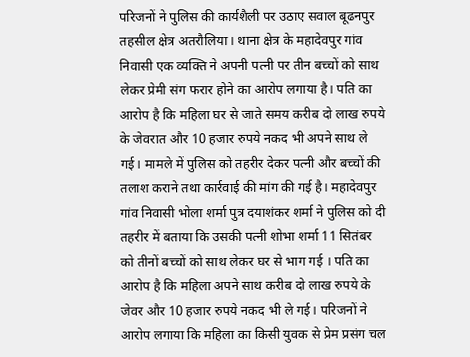परिजनों ने पुलिस की कार्यशैली पर उठाए सवाल बूढनपुर तहसील क्षेत्र अतरौलिया। थाना क्षेत्र के महादेवपुर गांव निवासी एक व्यक्ति ने अपनी पत्नी पर तीन बच्चों को साथ लेकर प्रेमी संग फरार होने का आरोप लगाया है। पति का आरोप है कि महिला घर से जाते समय करीब दो लाख रुपये के जेवरात और 10 हजार रुपये नकद भी अपने साथ ले गई। मामले में पुलिस को तहरीर देकर पत्नी और बच्चों की तलाश कराने तथा कार्रवाई की मांग की गई है। महादेवपुर गांव निवासी भोला शर्मा पुत्र दयाशंकर शर्मा ने पुलिस को दी तहरीर में बताया कि उसकी पत्नी शोभा शर्मा 11 सितंबर को तीनों बच्चों को साथ लेकर घर से भाग गई । पति का आरोप है कि महिला अपने साथ करीब दो लाख रुपये के जेवर और 10 हजार रुपये नकद भी ले गई। परिजनों ने आरोप लगाया कि महिला का किसी युवक से प्रेम प्रसंग चल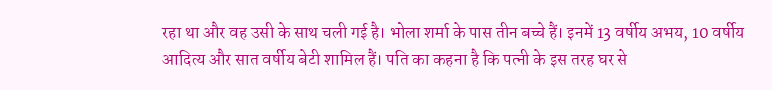रहा था और वह उसी के साथ चली गई है। भोला शर्मा के पास तीन बच्चे हैं। इनमें 13 वर्षीय अभय, 10 वर्षीय आदित्य और सात वर्षीय बेटी शामिल हैं। पति का कहना है कि पत्नी के इस तरह घर से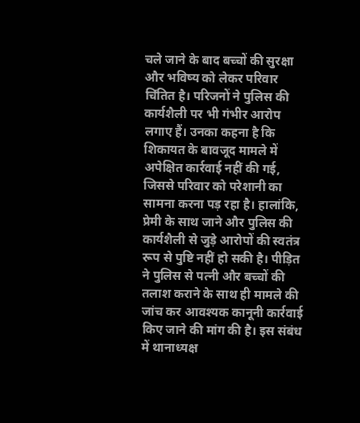चले जाने के बाद बच्चों की सुरक्षा और भविष्य को लेकर परिवार चिंतित है। परिजनों ने पुलिस की कार्यशैली पर भी गंभीर आरोप लगाए हैं। उनका कहना है कि शिकायत के बावजूद मामले में अपेक्षित कार्रवाई नहीं की गई, जिससे परिवार को परेशानी का सामना करना पड़ रहा है। हालांकि, प्रेमी के साथ जाने और पुलिस की कार्यशैली से जुड़े आरोपों की स्वतंत्र रूप से पुष्टि नहीं हो सकी है। पीड़ित ने पुलिस से पत्नी और बच्चों की तलाश कराने के साथ ही मामले की जांच कर आवश्यक कानूनी कार्रवाई किए जाने की मांग की है। इस संबंध में थानाध्यक्ष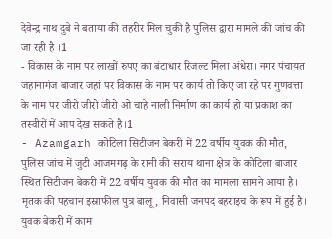देवेन्द्र नाथ दुबे ने बताया की तहरीर मिल चुकी है पुलिस द्वारा मामले की जांच की जा रही है ।1
- विकास के नाम पर लाखों रुपए का बंटाधार रिजल्ट मिला अंधेरा। नगर पंचायत जहानागंज बाजार जहां पर विकास के नाम पर कार्य तो किए जा रहे पर गुणवत्ता के नाम पर जीरो जीरो जीरो ओ चाहे नाली निर्माण का कार्य हो या प्रकाश का तस्वीरों में आप देख सकते है।1
- Azamgarh कोटिला सिटीजन बेकरी में 22 वर्षीय युवक की मौत, पुलिस जांच में जुटी आजमगढ़ के रानी की सराय थाना क्षेत्र के कोटिला बाजार स्थित सिटीजन बेकरी में 22 वर्षीय युवक की मौत का मामला सामने आया है। मृतक की पहचान इस्राफील पुत्र बालू, निवासी जनपद बहराइच के रूप में हुई है। युवक बेकरी में काम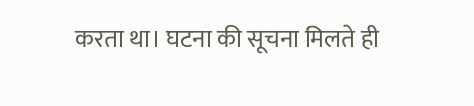करता था। घटना की सूचना मिलते ही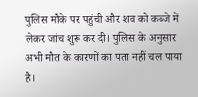पुलिस मौके पर पहुंची और शव को कब्जे में लेकर जांच शुरू कर दी। पुलिस के अनुसार अभी मौत के कारणों का पता नहीं चल पाया है।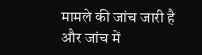मामले की जांच जारी है और जांच में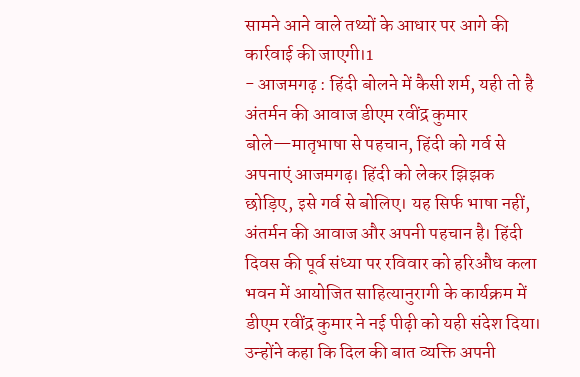सामने आने वाले तथ्यों के आधार पर आगे की कार्रवाई की जाएगी।1
- आजमगढ़ : हिंदी बोलने में कैसी शर्म, यही तो है अंतर्मन की आवाज डीएम रवींद्र कुमार बोले—मातृभाषा से पहचान, हिंदी को गर्व से अपनाएं आजमगढ़। हिंदी को लेकर झिझक छोड़िए, इसे गर्व से बोलिए। यह सिर्फ भाषा नहीं, अंतर्मन की आवाज और अपनी पहचान है। हिंदी दिवस की पूर्व संध्या पर रविवार को हरिऔध कला भवन में आयोजित साहित्यानुरागी के कार्यक्रम में डीएम रवींद्र कुमार ने नई पीढ़ी को यही संदेश दिया। उन्होंने कहा कि दिल की बात व्यक्ति अपनी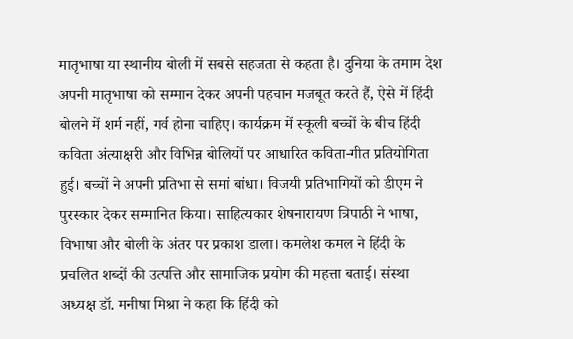मातृभाषा या स्थानीय बोली में सबसे सहजता से कहता है। दुनिया के तमाम देश अपनी मातृभाषा को सम्मान देकर अपनी पहचान मजबूत करते हैं, ऐसे में हिंदी बोलने में शर्म नहीं, गर्व होना चाहिए। कार्यक्रम में स्कूली बच्चों के बीच हिंदी कविता अंत्याक्षरी और विभिन्न बोलियों पर आधारित कविता-गीत प्रतियोगिता हुई। बच्चों ने अपनी प्रतिभा से समां बांधा। विजयी प्रतिभागियों को डीएम ने पुरस्कार देकर सम्मानित किया। साहित्यकार शेषनारायण त्रिपाठी ने भाषा, विभाषा और बोली के अंतर पर प्रकाश डाला। कमलेश कमल ने हिंदी के प्रचलित शब्दों की उत्पत्ति और सामाजिक प्रयोग की महत्ता बताई। संस्था अध्यक्ष डॉ. मनीषा मिश्रा ने कहा कि हिंदी को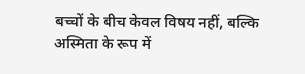बच्चों के बीच केवल विषय नहीं, बल्कि अस्मिता के रूप में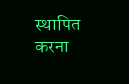स्थापित करना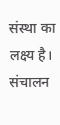संस्था का लक्ष्य है। संचालन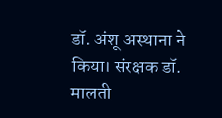डॉ. अंशू अस्थाना ने किया। संरक्षक डॉ. मालती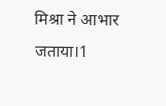मिश्रा ने आभार जताया।1